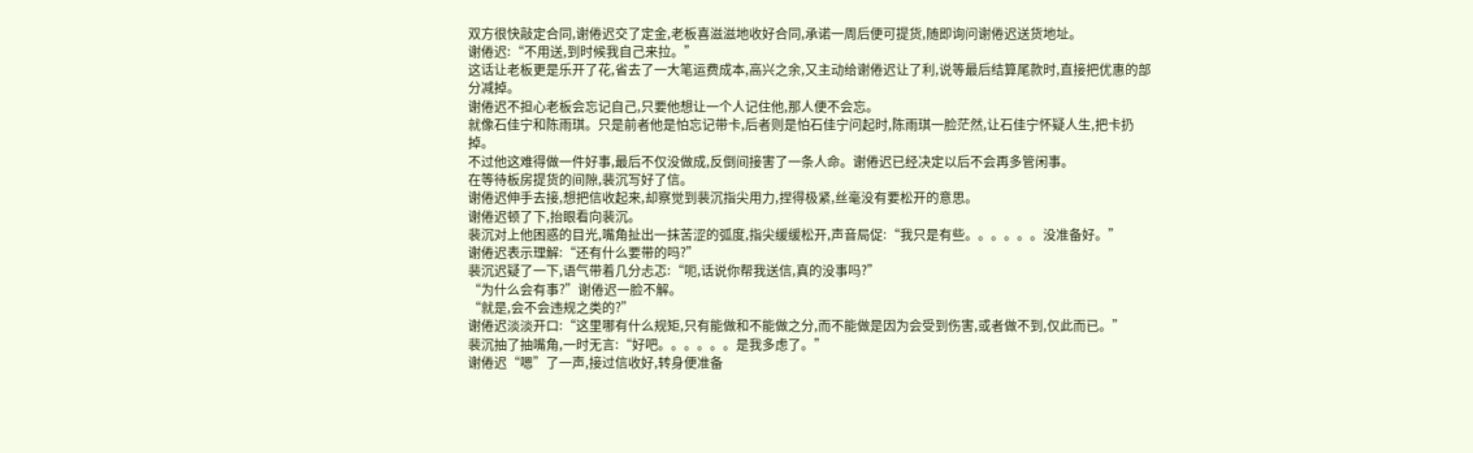双方很快敲定合同,谢倦迟交了定金,老板喜滋滋地收好合同,承诺一周后便可提货,随即询问谢倦迟送货地址。
谢倦迟:“不用送,到时候我自己来拉。”
这话让老板更是乐开了花,省去了一大笔运费成本,高兴之余,又主动给谢倦迟让了利,说等最后结算尾款时,直接把优惠的部分减掉。
谢倦迟不担心老板会忘记自己,只要他想让一个人记住他,那人便不会忘。
就像石佳宁和陈雨琪。只是前者他是怕忘记带卡,后者则是怕石佳宁问起时,陈雨琪一脸茫然,让石佳宁怀疑人生,把卡扔掉。
不过他这难得做一件好事,最后不仅没做成,反倒间接害了一条人命。谢倦迟已经决定以后不会再多管闲事。
在等待板房提货的间隙,裴沉写好了信。
谢倦迟伸手去接,想把信收起来,却察觉到裴沉指尖用力,捏得极紧,丝毫没有要松开的意思。
谢倦迟顿了下,抬眼看向裴沉。
裴沉对上他困惑的目光,嘴角扯出一抹苦涩的弧度,指尖缓缓松开,声音局促:“我只是有些。。。。。。没准备好。”
谢倦迟表示理解:“还有什么要带的吗?”
裴沉迟疑了一下,语气带着几分忐忑:“呃,话说你帮我送信,真的没事吗?”
“为什么会有事?”谢倦迟一脸不解。
“就是,会不会违规之类的?”
谢倦迟淡淡开口:“这里哪有什么规矩,只有能做和不能做之分,而不能做是因为会受到伤害,或者做不到,仅此而已。”
裴沉抽了抽嘴角,一时无言:“好吧。。。。。。是我多虑了。”
谢倦迟“嗯”了一声,接过信收好,转身便准备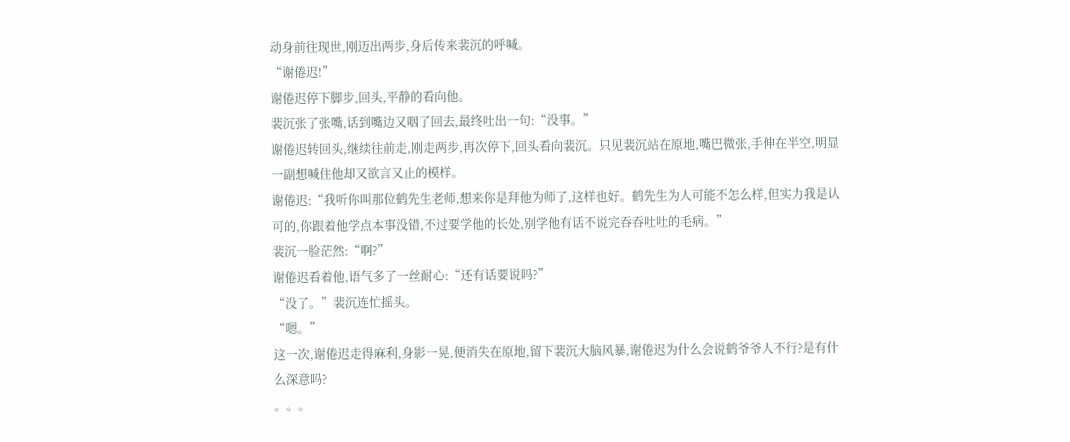动身前往现世,刚迈出两步,身后传来裴沉的呼喊。
“谢倦迟!”
谢倦迟停下脚步,回头,平静的看向他。
裴沉张了张嘴,话到嘴边又咽了回去,最终吐出一句:“没事。”
谢倦迟转回头,继续往前走,刚走两步,再次停下,回头看向裴沉。只见裴沉站在原地,嘴巴微张,手伸在半空,明显一副想喊住他却又欲言又止的模样。
谢倦迟:“我听你叫那位鹤先生老师,想来你是拜他为师了,这样也好。鹤先生为人可能不怎么样,但实力我是认可的,你跟着他学点本事没错,不过要学他的长处,别学他有话不说完吞吞吐吐的毛病。”
裴沉一脸茫然:“啊?”
谢倦迟看着他,语气多了一丝耐心:“还有话要说吗?”
“没了。”裴沉连忙摇头。
“嗯。”
这一次,谢倦迟走得麻利,身影一晃,便消失在原地,留下裴沉大脑风暴,谢倦迟为什么会说鹤爷爷人不行?是有什么深意吗?
。。。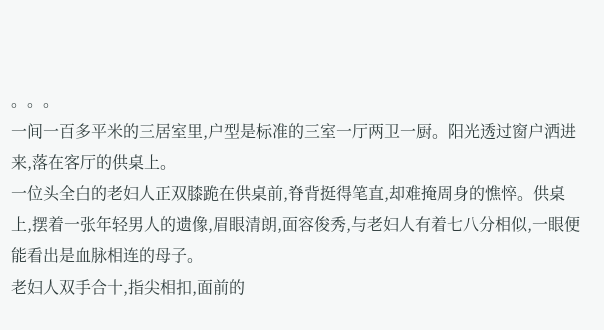。。。
一间一百多平米的三居室里,户型是标准的三室一厅两卫一厨。阳光透过窗户洒进来,落在客厅的供桌上。
一位头全白的老妇人正双膝跪在供桌前,脊背挺得笔直,却难掩周身的憔悴。供桌上,摆着一张年轻男人的遗像,眉眼清朗,面容俊秀,与老妇人有着七八分相似,一眼便能看出是血脉相连的母子。
老妇人双手合十,指尖相扣,面前的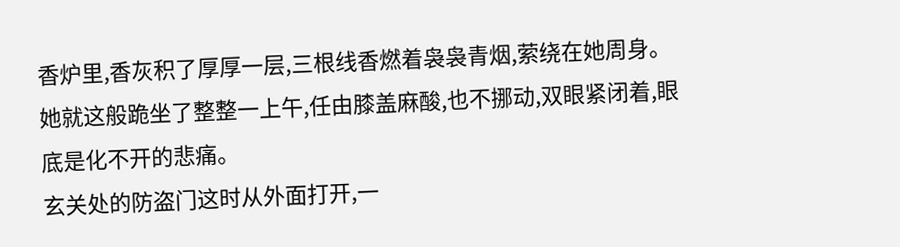香炉里,香灰积了厚厚一层,三根线香燃着袅袅青烟,萦绕在她周身。
她就这般跪坐了整整一上午,任由膝盖麻酸,也不挪动,双眼紧闭着,眼底是化不开的悲痛。
玄关处的防盗门这时从外面打开,一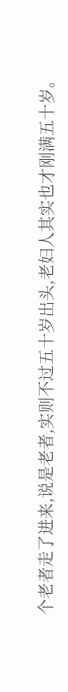个老者走了进来,说是老者,实则不过五十岁出头,老妇人其实也才刚满五十岁。